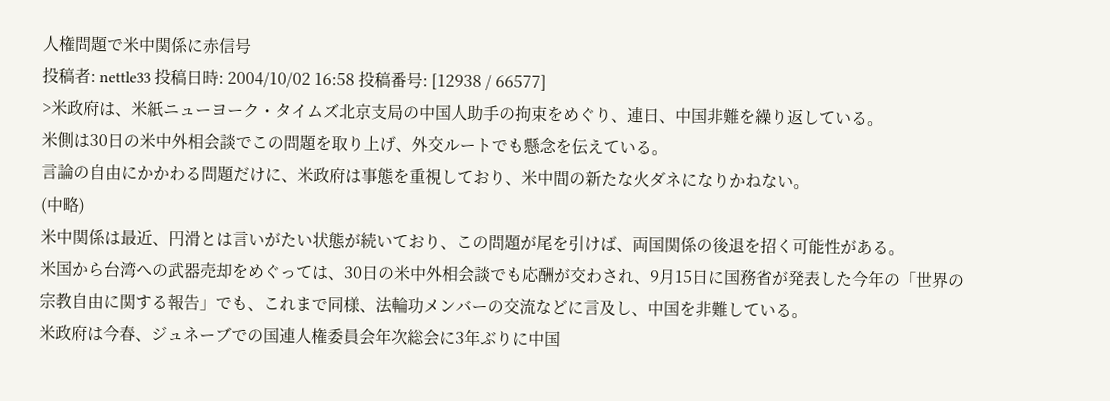人権問題で米中関係に赤信号
投稿者: nettle33 投稿日時: 2004/10/02 16:58 投稿番号: [12938 / 66577]
>米政府は、米紙ニューヨーク・タイムズ北京支局の中国人助手の拘束をめぐり、連日、中国非難を繰り返している。
米側は30日の米中外相会談でこの問題を取り上げ、外交ルートでも懸念を伝えている。
言論の自由にかかわる問題だけに、米政府は事態を重視しており、米中間の新たな火ダネになりかねない。
(中略)
米中関係は最近、円滑とは言いがたい状態が続いており、この問題が尾を引けば、両国関係の後退を招く可能性がある。
米国から台湾への武器売却をめぐっては、30日の米中外相会談でも応酬が交わされ、9月15日に国務省が発表した今年の「世界の宗教自由に関する報告」でも、これまで同様、法輪功メンバーの交流などに言及し、中国を非難している。
米政府は今春、ジュネーブでの国連人権委員会年次総会に3年ぶりに中国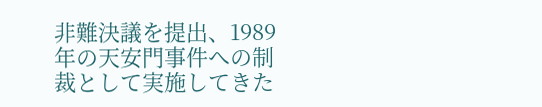非難決議を提出、1989年の天安門事件への制裁として実施してきた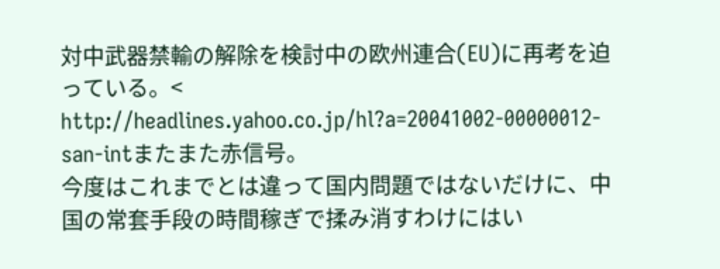対中武器禁輸の解除を検討中の欧州連合(EU)に再考を迫っている。<
http://headlines.yahoo.co.jp/hl?a=20041002-00000012-san-intまたまた赤信号。
今度はこれまでとは違って国内問題ではないだけに、中国の常套手段の時間稼ぎで揉み消すわけにはい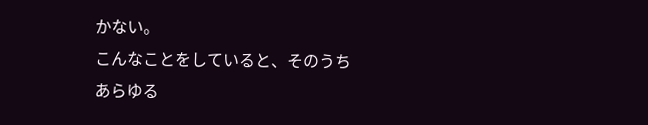かない。
こんなことをしていると、そのうちあらゆる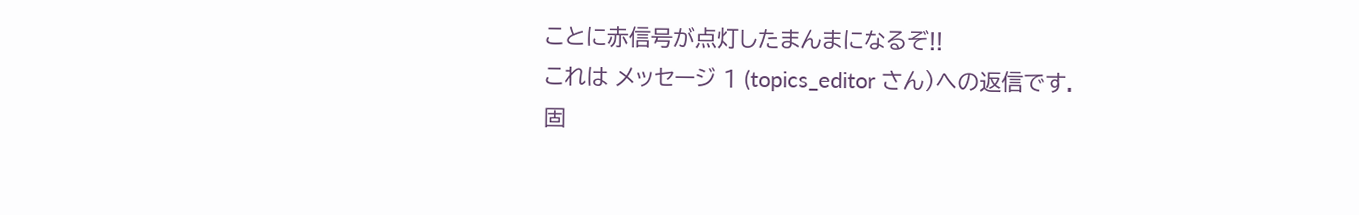ことに赤信号が点灯したまんまになるぞ!!
これは メッセージ 1 (topics_editor さん)への返信です.
固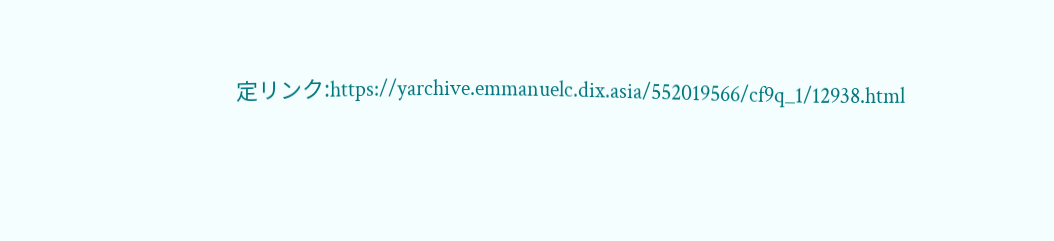定リンク:https://yarchive.emmanuelc.dix.asia/552019566/cf9q_1/12938.html